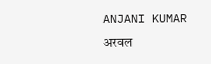ANJANI KUMAR
अरवल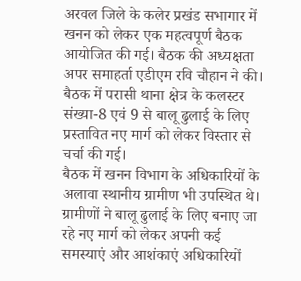अरवल जिले के कलेर प्रखंड सभागार में खनन को लेकर एक महत्वपूर्ण बैठक आयोजित की गई। बैठक की अध्यक्षता अपर समाहर्ता एडीएम रवि चौहान ने की। बैठक में परासी थाना क्षेत्र के कलस्टर संख्या-8 एवं 9 से बालू ढुलाई के लिए प्रस्तावित नए मार्ग को लेकर विस्तार से चर्चा की गई।
बैठक में खनन विभाग के अधिकारियों के अलावा स्थानीय ग्रामीण भी उपस्थित थे। ग्रामीणों ने बालू ढुलाई के लिए बनाए जा रहे नए मार्ग को लेकर अपनी कई समस्याएं और आशंकाएं अधिकारियों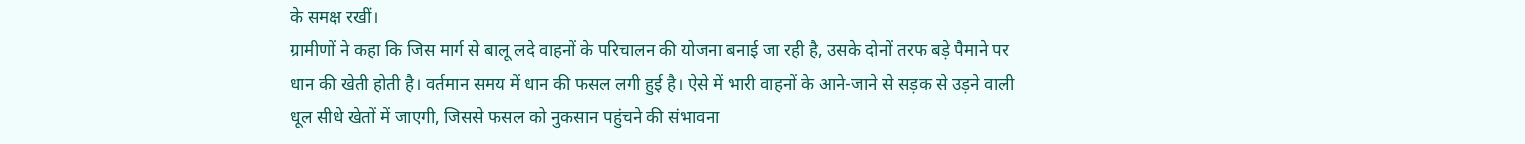के समक्ष रखीं।
ग्रामीणों ने कहा कि जिस मार्ग से बालू लदे वाहनों के परिचालन की योजना बनाई जा रही है, उसके दोनों तरफ बड़े पैमाने पर धान की खेती होती है। वर्तमान समय में धान की फसल लगी हुई है। ऐसे में भारी वाहनों के आने-जाने से सड़क से उड़ने वाली धूल सीधे खेतों में जाएगी, जिससे फसल को नुकसान पहुंचने की संभावना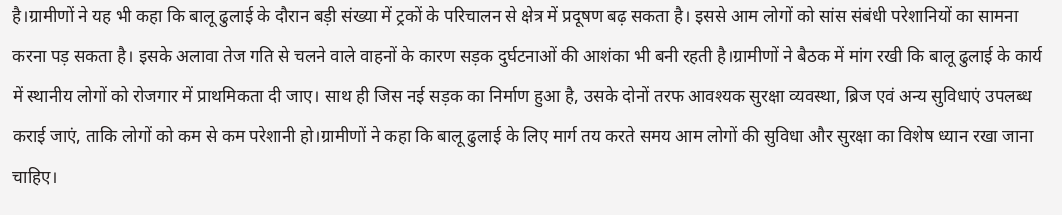है।ग्रामीणों ने यह भी कहा कि बालू ढुलाई के दौरान बड़ी संख्या में ट्रकों के परिचालन से क्षेत्र में प्रदूषण बढ़ सकता है। इससे आम लोगों को सांस संबंधी परेशानियों का सामना करना पड़ सकता है। इसके अलावा तेज गति से चलने वाले वाहनों के कारण सड़क दुर्घटनाओं की आशंका भी बनी रहती है।ग्रामीणों ने बैठक में मांग रखी कि बालू ढुलाई के कार्य में स्थानीय लोगों को रोजगार में प्राथमिकता दी जाए। साथ ही जिस नई सड़क का निर्माण हुआ है, उसके दोनों तरफ आवश्यक सुरक्षा व्यवस्था, ब्रिज एवं अन्य सुविधाएं उपलब्ध कराई जाएं, ताकि लोगों को कम से कम परेशानी हो।ग्रामीणों ने कहा कि बालू ढुलाई के लिए मार्ग तय करते समय आम लोगों की सुविधा और सुरक्षा का विशेष ध्यान रखा जाना चाहिए।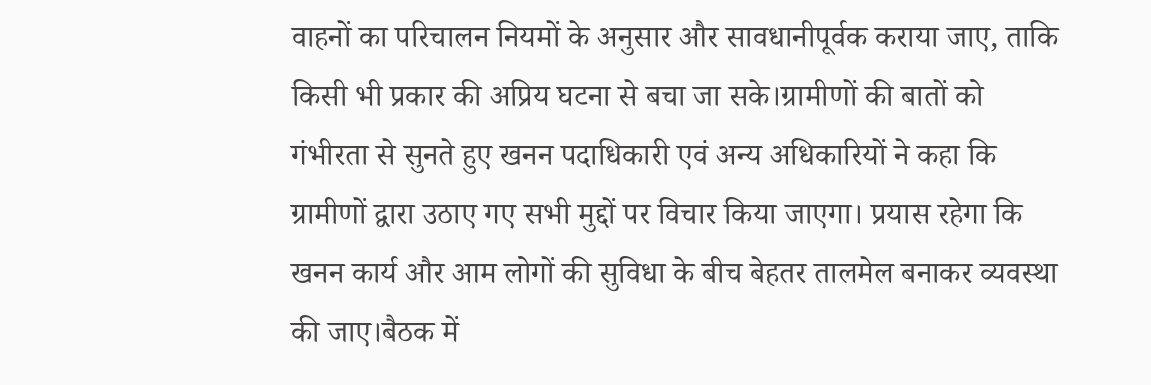वाहनों का परिचालन नियमों के अनुसार और सावधानीपूर्वक कराया जाए, ताकि किसी भी प्रकार की अप्रिय घटना से बचा जा सके।ग्रामीणों की बातों को गंभीरता से सुनते हुए खनन पदाधिकारी एवं अन्य अधिकारियों ने कहा कि ग्रामीणों द्वारा उठाए गए सभी मुद्दों पर विचार किया जाएगा। प्रयास रहेगा कि खनन कार्य और आम लोगों की सुविधा के बीच बेहतर तालमेल बनाकर व्यवस्था की जाए।बैठक में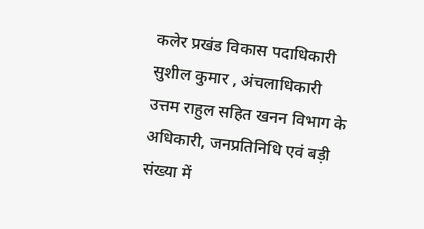कलेर प्रखंड विकास पदाधिकारी सुशील कुमार , अंचलाधिकारी उत्तम राहुल सहित खनन विभाग के अधिकारी, जनप्रतिनिधि एवं बड़ी संख्या में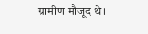ग्रामीण मौजूद थे।